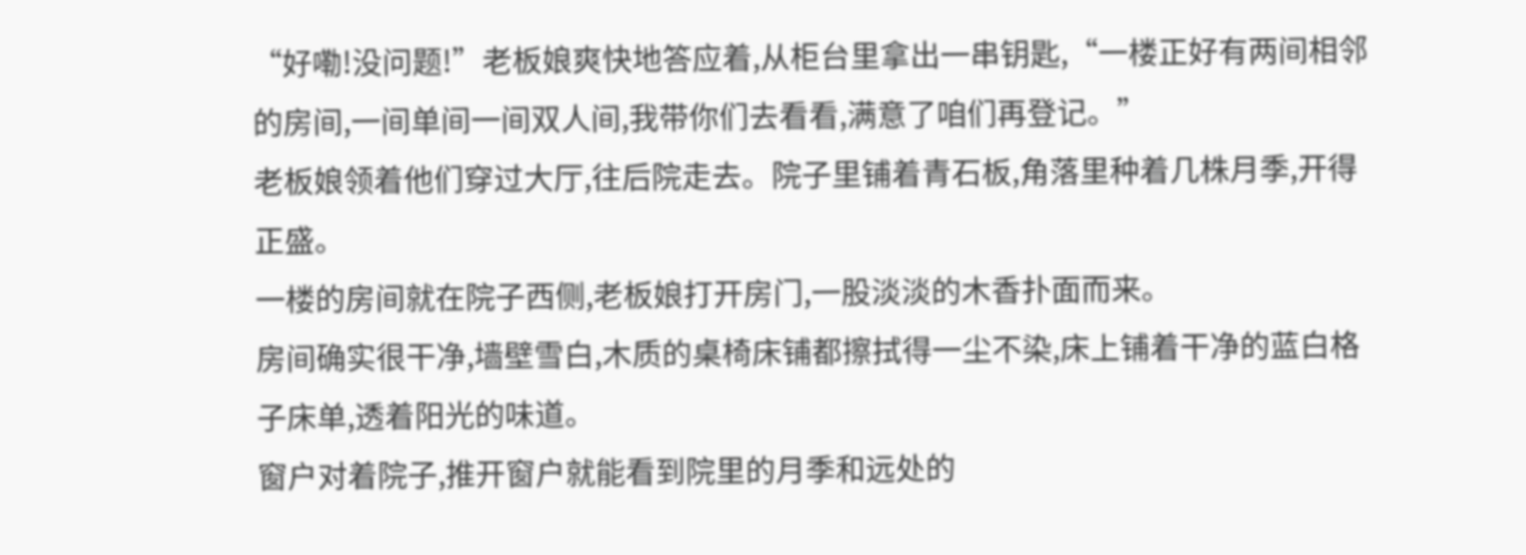“好嘞!没问题!”老板娘爽快地答应着,从柜台里拿出一串钥匙,“一楼正好有两间相邻的房间,一间单间一间双人间,我带你们去看看,满意了咱们再登记。”
老板娘领着他们穿过大厅,往后院走去。院子里铺着青石板,角落里种着几株月季,开得正盛。
一楼的房间就在院子西侧,老板娘打开房门,一股淡淡的木香扑面而来。
房间确实很干净,墙壁雪白,木质的桌椅床铺都擦拭得一尘不染,床上铺着干净的蓝白格子床单,透着阳光的味道。
窗户对着院子,推开窗户就能看到院里的月季和远处的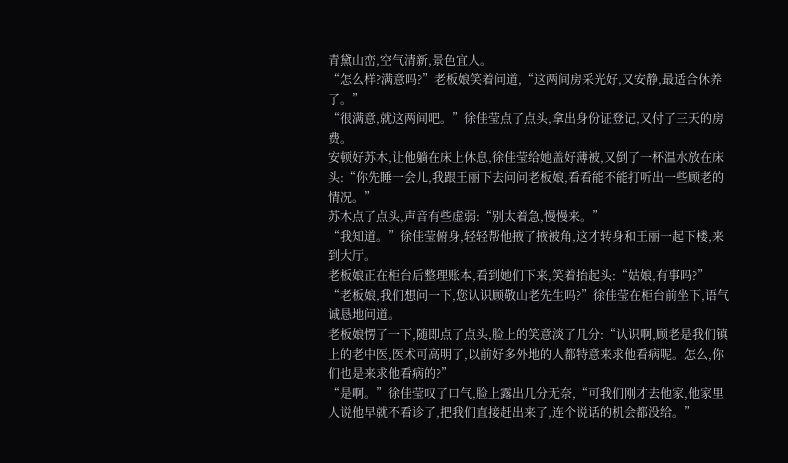青黛山峦,空气清新,景色宜人。
“怎么样?满意吗?”老板娘笑着问道,“这两间房采光好,又安静,最适合休养了。”
“很满意,就这两间吧。”徐佳莹点了点头,拿出身份证登记,又付了三天的房费。
安顿好苏木,让他躺在床上休息,徐佳莹给她盖好薄被,又倒了一杯温水放在床头:“你先睡一会儿,我跟王丽下去问问老板娘,看看能不能打听出一些顾老的情况。”
苏木点了点头,声音有些虚弱:“别太着急,慢慢来。”
“我知道。”徐佳莹俯身,轻轻帮他掖了掖被角,这才转身和王丽一起下楼,来到大厅。
老板娘正在柜台后整理账本,看到她们下来,笑着抬起头:“姑娘,有事吗?”
“老板娘,我们想问一下,您认识顾敬山老先生吗?”徐佳莹在柜台前坐下,语气诚恳地问道。
老板娘愣了一下,随即点了点头,脸上的笑意淡了几分:“认识啊,顾老是我们镇上的老中医,医术可高明了,以前好多外地的人都特意来求他看病呢。怎么,你们也是来求他看病的?”
“是啊。”徐佳莹叹了口气,脸上露出几分无奈,“可我们刚才去他家,他家里人说他早就不看诊了,把我们直接赶出来了,连个说话的机会都没给。”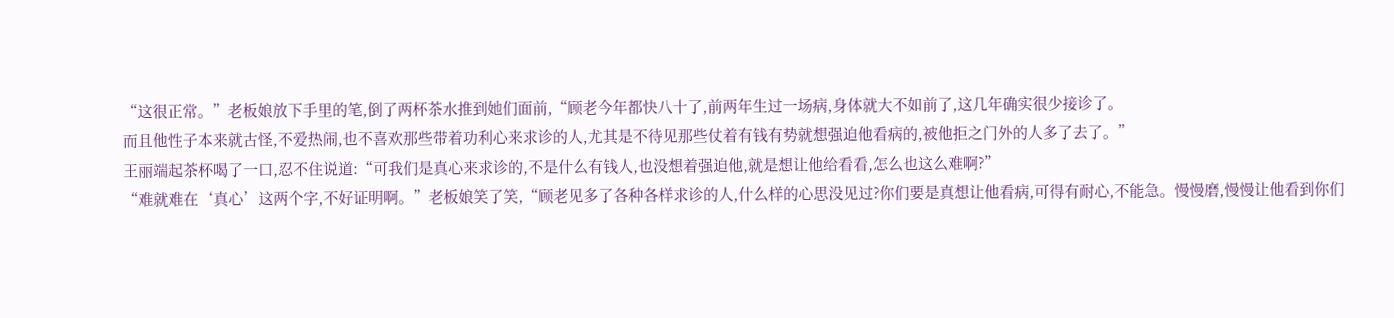“这很正常。”老板娘放下手里的笔,倒了两杯茶水推到她们面前,“顾老今年都快八十了,前两年生过一场病,身体就大不如前了,这几年确实很少接诊了。
而且他性子本来就古怪,不爱热闹,也不喜欢那些带着功利心来求诊的人,尤其是不待见那些仗着有钱有势就想强迫他看病的,被他拒之门外的人多了去了。”
王丽端起茶杯喝了一口,忍不住说道:“可我们是真心来求诊的,不是什么有钱人,也没想着强迫他,就是想让他给看看,怎么也这么难啊?”
“难就难在‘真心’这两个字,不好证明啊。”老板娘笑了笑,“顾老见多了各种各样求诊的人,什么样的心思没见过?你们要是真想让他看病,可得有耐心,不能急。慢慢磨,慢慢让他看到你们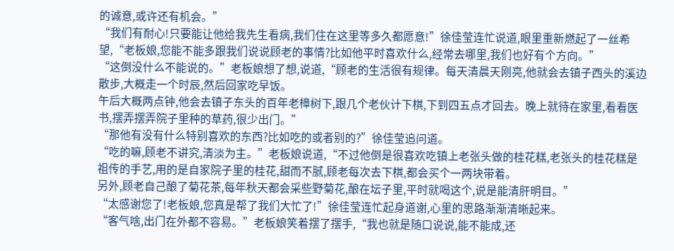的诚意,或许还有机会。”
“我们有耐心!只要能让他给我先生看病,我们住在这里等多久都愿意!”徐佳莹连忙说道,眼里重新燃起了一丝希望,“老板娘,您能不能多跟我们说说顾老的事情?比如他平时喜欢什么,经常去哪里,我们也好有个方向。”
“这倒没什么不能说的。”老板娘想了想,说道,“顾老的生活很有规律。每天清晨天刚亮,他就会去镇子西头的溪边散步,大概走一个时辰,然后回家吃早饭。
午后大概两点钟,他会去镇子东头的百年老樟树下,跟几个老伙计下棋,下到四五点才回去。晚上就待在家里,看看医书,摆弄摆弄院子里种的草药,很少出门。”
“那他有没有什么特别喜欢的东西?比如吃的或者别的?”徐佳莹追问道。
“吃的嘛,顾老不讲究,清淡为主。”老板娘说道,“不过他倒是很喜欢吃镇上老张头做的桂花糕,老张头的桂花糕是祖传的手艺,用的是自家院子里的桂花,甜而不腻,顾老每次去下棋,都会买个一两块带着。
另外,顾老自己酿了菊花茶,每年秋天都会采些野菊花,酿在坛子里,平时就喝这个,说是能清肝明目。”
“太感谢您了!老板娘,您真是帮了我们大忙了!”徐佳莹连忙起身道谢,心里的思路渐渐清晰起来。
“客气啥,出门在外都不容易。”老板娘笑着摆了摆手,“我也就是随口说说,能不能成,还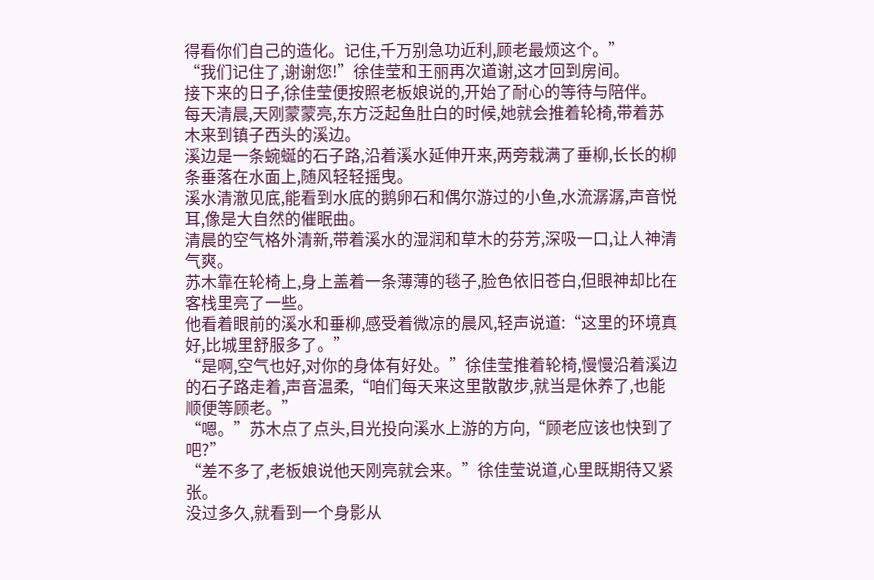得看你们自己的造化。记住,千万别急功近利,顾老最烦这个。”
“我们记住了,谢谢您!”徐佳莹和王丽再次道谢,这才回到房间。
接下来的日子,徐佳莹便按照老板娘说的,开始了耐心的等待与陪伴。
每天清晨,天刚蒙蒙亮,东方泛起鱼肚白的时候,她就会推着轮椅,带着苏木来到镇子西头的溪边。
溪边是一条蜿蜒的石子路,沿着溪水延伸开来,两旁栽满了垂柳,长长的柳条垂落在水面上,随风轻轻摇曳。
溪水清澈见底,能看到水底的鹅卵石和偶尔游过的小鱼,水流潺潺,声音悦耳,像是大自然的催眠曲。
清晨的空气格外清新,带着溪水的湿润和草木的芬芳,深吸一口,让人神清气爽。
苏木靠在轮椅上,身上盖着一条薄薄的毯子,脸色依旧苍白,但眼神却比在客栈里亮了一些。
他看着眼前的溪水和垂柳,感受着微凉的晨风,轻声说道:“这里的环境真好,比城里舒服多了。”
“是啊,空气也好,对你的身体有好处。”徐佳莹推着轮椅,慢慢沿着溪边的石子路走着,声音温柔,“咱们每天来这里散散步,就当是休养了,也能顺便等顾老。”
“嗯。”苏木点了点头,目光投向溪水上游的方向,“顾老应该也快到了吧?”
“差不多了,老板娘说他天刚亮就会来。”徐佳莹说道,心里既期待又紧张。
没过多久,就看到一个身影从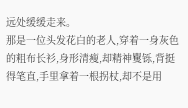远处缓缓走来。
那是一位头发花白的老人,穿着一身灰色的粗布长衫,身形清瘦,却精神矍铄,背挺得笔直,手里拿着一根拐杖,却不是用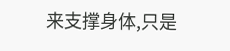来支撑身体,只是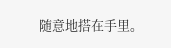随意地搭在手里。